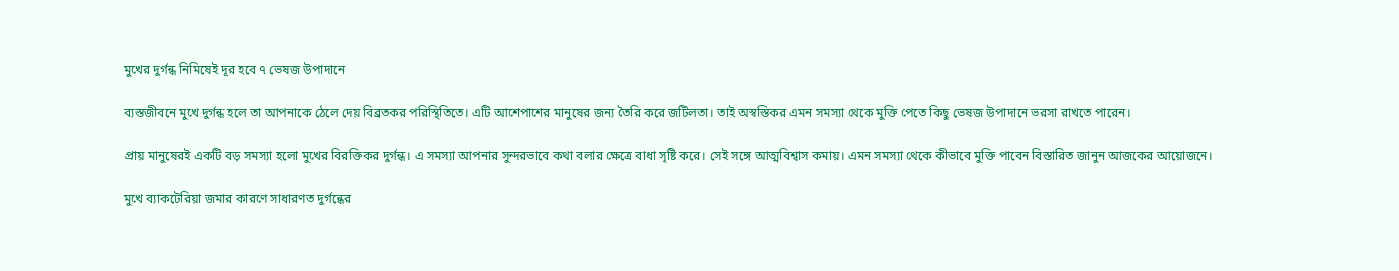মুখের দুর্গন্ধ নিমিষেই দূর হবে ৭ ভেষজ উপাদানে

ব্যস্তজীবনে মুখে দুর্গন্ধ হলে তা আপনাকে ঠেলে দেয় বিব্রতকর পরিস্থিতিতে। এটি আশেপাশের মানুষের জন্য তৈরি করে জটিলতা। তাই অস্বস্তিকর এমন সমস্যা থেকে মুক্তি পেতে কিছু ভেষজ উপাদানে ভরসা রাখতে পারেন।

প্রায় মানুষেরই একটি বড় সমস্যা হলো মুখের বিরক্তিকর দুর্গন্ধ। এ সমস্যা আপনার সুন্দরভাবে কথা বলার ক্ষেত্রে বাধা সৃষ্টি করে। সেই সঙ্গে আত্মবিশ্বাস কমায়। এমন সমস্যা থেকে কীভাবে মুক্তি পাবেন বিস্তারিত জানুন আজকের আয়োজনে।

মুখে ব্যাকটেরিয়া জমার কারণে সাধারণত দুর্গন্ধের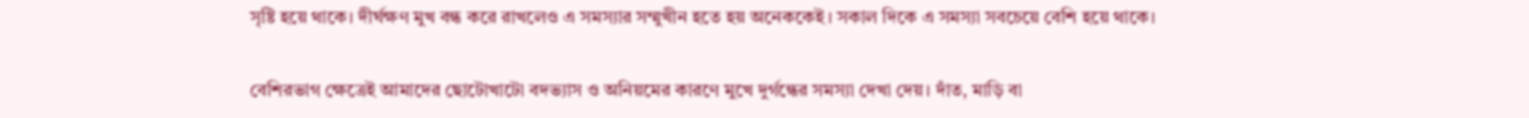সৃষ্টি হয়ে থাকে। দীর্ঘক্ষণ মুখ বন্ধ করে রাখলেও এ সমস্যার সম্মুখীন হতে হয় অনেককেই। সকাল দিকে এ সমস্যা সবচেয়ে বেশি হয়ে থাকে।

বেশিরভাগ ক্ষেত্রেই আমাদের ছোটোখাটো বদভ্যাস ও অনিয়মের কারণে মুখে দুর্গন্ধের সমস্যা দেখা দেয়। দাঁত, মাড়ি বা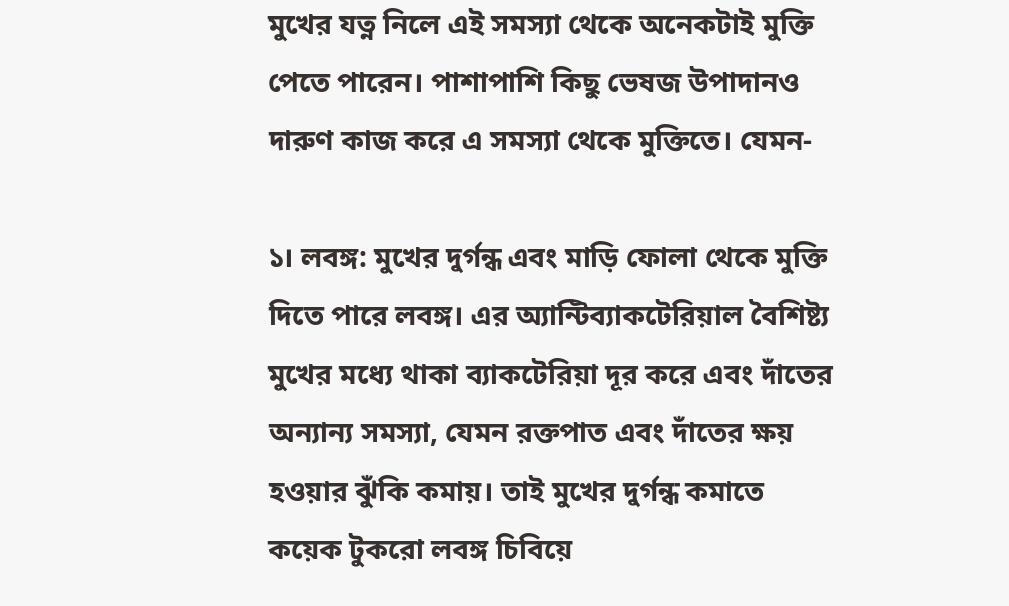মুখের যত্ন নিলে এই সমস্যা থেকে অনেকটাই মুক্তি পেতে পারেন। পাশাপাশি কিছু ভেষজ উপাদানও দারুণ কাজ করে এ সমস্যা থেকে মুক্তিতে। যেমন-

১। লবঙ্গ: মুখের দুর্গন্ধ এবং মাড়ি ফোলা থেকে মুক্তি দিতে পারে লবঙ্গ। এর অ্যান্টিব্যাকটেরিয়াল বৈশিষ্ট্য মুখের মধ্যে থাকা ব্যাকটেরিয়া দূর করে এবং দাঁতের অন্যান্য সমস্যা, যেমন রক্তপাত এবং দাঁতের ক্ষয় হওয়ার ঝুঁকি কমায়। তাই মুখের দুর্গন্ধ কমাতে কয়েক টুকরো লবঙ্গ চিবিয়ে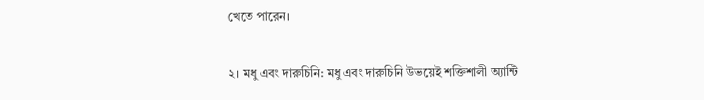খেতে পারেন।

২। মধু এবং দারুচিনি: মধু এবং দারুচিনি উভয়েই শক্তিশালী অ্যান্টি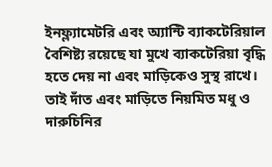ইনফ্ল্যামেটরি এবং অ্যান্টি ব্যাকটেরিয়াল বৈশিষ্ট্য রয়েছে যা মুখে ব্যাকটেরিয়া বৃদ্ধি হতে দেয় না এবং মাড়িকেও সুস্থ রাখে। তাই দাঁত এবং মাড়িতে নিয়মিত মধু ও দারুচিনির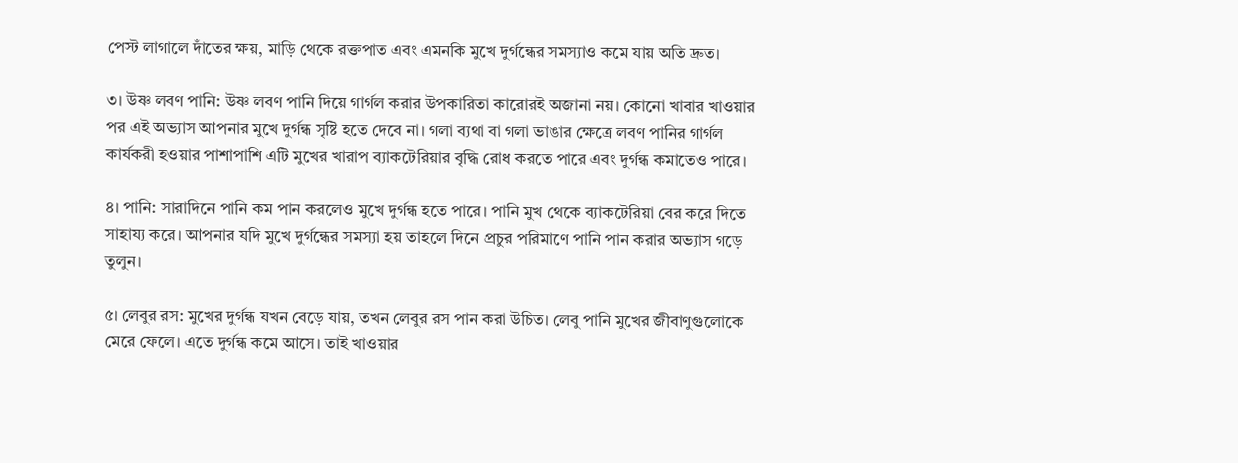পেস্ট লাগালে দাঁতের ক্ষয়, মাড়ি থেকে রক্তপাত এবং এমনকি মুখে দুর্গন্ধের সমস্যাও কমে যায় অতি দ্রুত।

৩। উষ্ণ লবণ পানি: উষ্ণ লবণ পানি দিয়ে গার্গল করার উপকারিতা কারোরই অজানা নয়। কোনো খাবার খাওয়ার পর এই অভ্যাস আপনার মুখে দুর্গন্ধ সৃষ্টি হতে দেবে না। গলা ব্যথা বা গলা ভাঙার ক্ষেত্রে লবণ পানির গার্গল কার্যকরী হওয়ার পাশাপাশি এটি মুখের খারাপ ব্যাকটেরিয়ার বৃদ্ধি রোধ করতে পারে এবং দুর্গন্ধ কমাতেও পারে।

৪। পানি: সারাদিনে পানি কম পান করলেও মুখে দুর্গন্ধ হতে পারে। পানি মুখ থেকে ব্যাকটেরিয়া বের করে দিতে সাহায্য করে। আপনার যদি মুখে দুর্গন্ধের সমস্যা হয় তাহলে দিনে প্রচুর পরিমাণে পানি পান করার অভ্যাস গড়ে তুলুন।

৫। লেবুর রস: মুখের দুর্গন্ধ যখন বেড়ে যায়, তখন লেবুর রস পান করা উচিত। লেবু পানি মুখের জীবাণুগুলোকে মেরে ফেলে। এতে দুর্গন্ধ কমে আসে। তাই খাওয়ার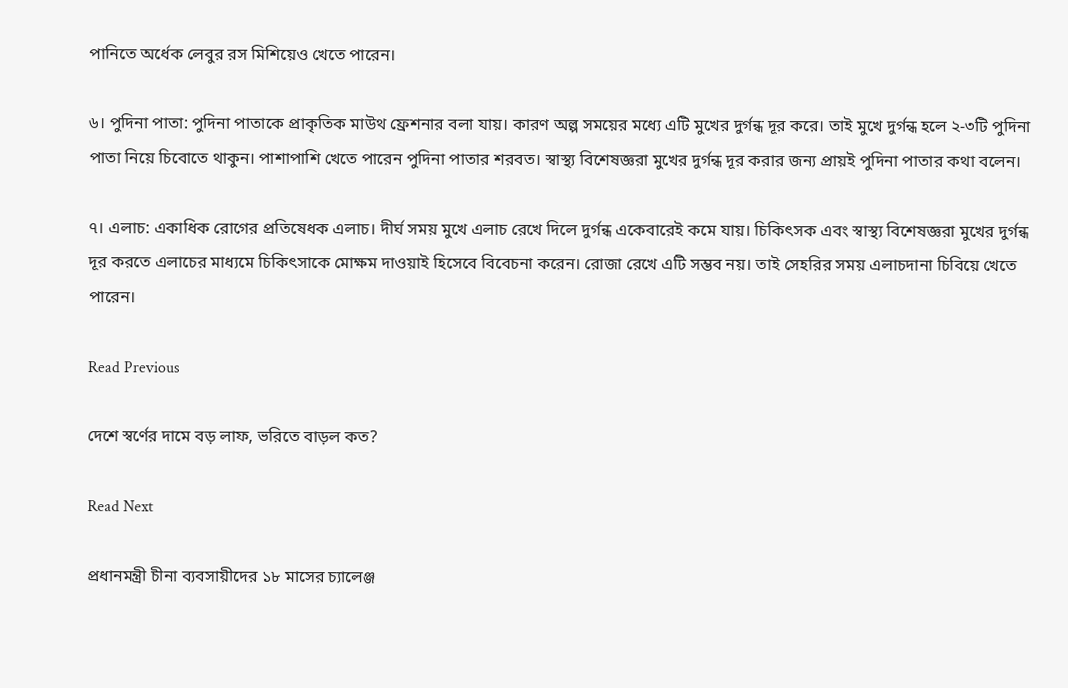পানিতে অর্ধেক লেবুর রস মিশিয়েও খেতে পারেন।

৬। পুদিনা পাতা: পুদিনা পাতাকে প্রাকৃতিক মাউথ ফ্রেশনার বলা যায়। কারণ অল্প সময়ের মধ্যে এটি মুখের দুর্গন্ধ দূর করে। তাই মুখে দুর্গন্ধ হলে ২-৩টি পুদিনা পাতা নিয়ে চিবোতে থাকুন। পাশাপাশি খেতে পারেন পুদিনা পাতার শরবত। স্বাস্থ্য বিশেষজ্ঞরা মুখের দুর্গন্ধ দূর করার জন্য প্রায়ই পুদিনা পাতার কথা বলেন।

৭। এলাচ: একাধিক রোগের প্রতিষেধক এলাচ। দীর্ঘ সময় মুখে এলাচ রেখে দিলে দুর্গন্ধ একেবারেই কমে যায়। চিকিৎসক এবং স্বাস্থ্য বিশেষজ্ঞরা মুখের দুর্গন্ধ দূর করতে এলাচের মাধ্যমে চিকিৎসাকে মোক্ষম দাওয়াই হিসেবে বিবেচনা করেন। রোজা রেখে এটি সম্ভব নয়। তাই সেহরির সময় এলাচদানা চিবিয়ে খেতে পারেন।

Read Previous

দেশে স্বর্ণের দামে বড় লাফ, ভরিতে বাড়ল কত?

Read Next

প্রধানমন্ত্রী চীনা ব্যবসায়ীদের ১৮ মাসের চ্যালেঞ্জ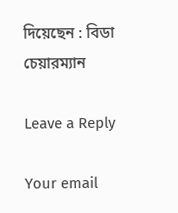দিয়েছেন : বিডা চেয়ারম্যান

Leave a Reply

Your email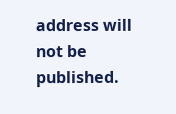address will not be published.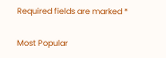Required fields are marked *

Most Popular